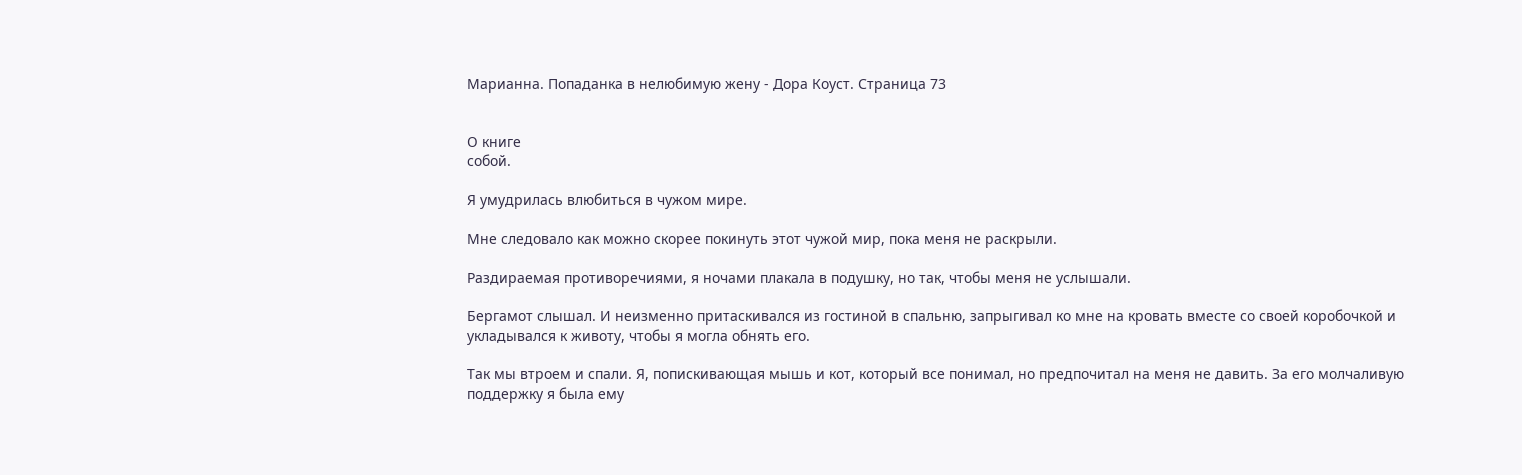Марианна. Попаданка в нелюбимую жену - Дора Коуст. Страница 73


О книге
собой.

Я умудрилась влюбиться в чужом мире.

Мне следовало как можно скорее покинуть этот чужой мир, пока меня не раскрыли.

Раздираемая противоречиями, я ночами плакала в подушку, но так, чтобы меня не услышали.

Бергамот слышал. И неизменно притаскивался из гостиной в спальню, запрыгивал ко мне на кровать вместе со своей коробочкой и укладывался к животу, чтобы я могла обнять его.

Так мы втроем и спали. Я, попискивающая мышь и кот, который все понимал, но предпочитал на меня не давить. За его молчаливую поддержку я была ему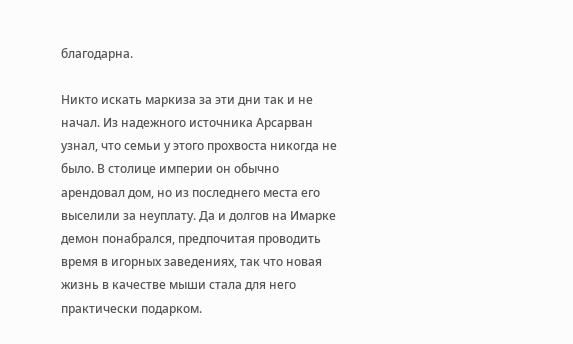благодарна.

Никто искать маркиза за эти дни так и не начал. Из надежного источника Арсарван узнал, что семьи у этого прохвоста никогда не было. В столице империи он обычно арендовал дом, но из последнего места его выселили за неуплату. Да и долгов на Имарке демон понабрался, предпочитая проводить время в игорных заведениях, так что новая жизнь в качестве мыши стала для него практически подарком.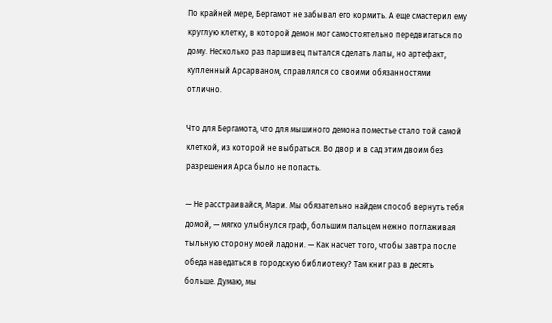По крайней мере, Бергамот не забывал его кормить. А еще смастерил ему круглую клетку, в которой демон мог самостоятельно передвигаться по дому. Несколько раз паршивец пытался сделать лапы, но артефакт, купленный Арсарваном, справлялся со своими обязанностями отлично.

Что для Бергамота, что для мышиного демона поместье стало той самой клеткой, из которой не выбраться. Во двор и в сад этим двоим без разрешения Арса было не попасть.

— Не расстраивайся, Мари. Мы обязательно найдем способ вернуть тебя домой, — мягко улыбнулся граф, большим пальцем нежно поглаживая тыльную сторону моей ладони. — Как насчет того, чтобы завтра после обеда наведаться в городскую библиотеку? Там книг раз в десять больше. Думаю, мы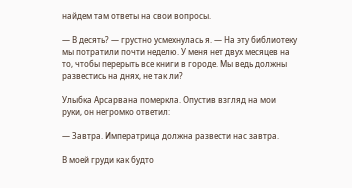найдем там ответы на свои вопросы.

— В десять? — грустно усмехнулась я. — На эту библиотеку мы потратили почти неделю. У меня нет двух месяцев на то, чтобы перерыть все книги в городе. Мы ведь должны развестись на днях, не так ли?

Улыбка Арсарвана померкла. Опустив взгляд на мои руки, он негромко ответил:

— Завтра. Императрица должна развести нас завтра.

В моей груди как будто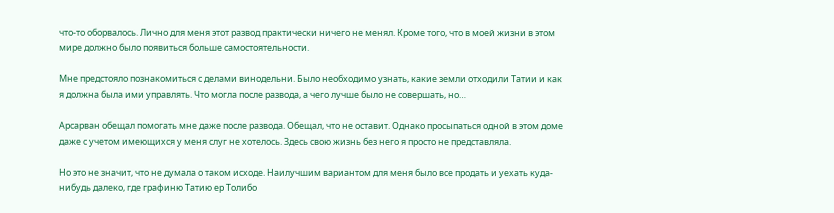что-то оборвалось. Лично для меня этот развод практически ничего не менял. Кроме того, что в моей жизни в этом мире должно было появиться больше самостоятельности.

Мне предстояло познакомиться с делами винодельни. Было необходимо узнать, какие земли отходили Татии и как я должна была ими управлять. Что могла после развода, а чего лучше было не совершать, но…

Арсарван обещал помогать мне даже после развода. Обещал, что не оставит. Однако просыпаться одной в этом доме даже с учетом имеющихся у меня слуг не хотелось. Здесь свою жизнь без него я просто не представляла.

Но это не значит, что не думала о таком исходе. Наилучшим вариантом для меня было все продать и уехать куда-нибудь далеко, где графиню Татию ер Толибо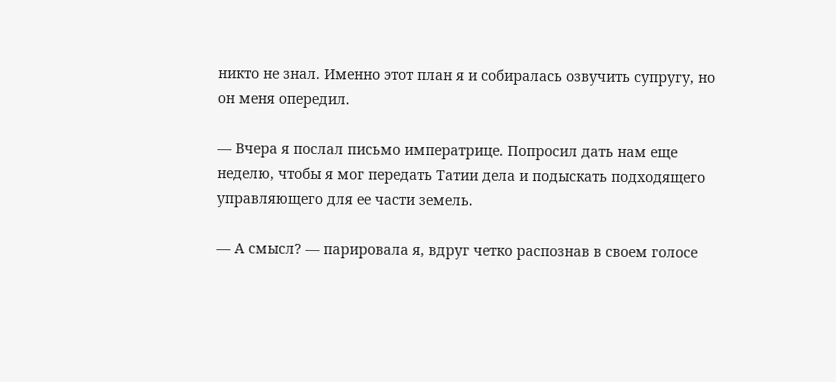никто не знал. Именно этот план я и собиралась озвучить супругу, но он меня опередил.

— Вчера я послал письмо императрице. Попросил дать нам еще неделю, чтобы я мог передать Татии дела и подыскать подходящего управляющего для ее части земель.

— А смысл? — парировала я, вдруг четко распознав в своем голосе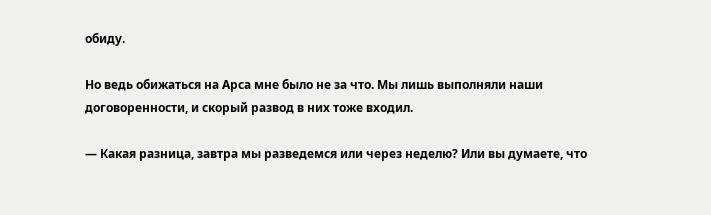обиду.

Но ведь обижаться на Арса мне было не за что. Мы лишь выполняли наши договоренности, и скорый развод в них тоже входил.

— Какая разница, завтра мы разведемся или через неделю? Или вы думаете, что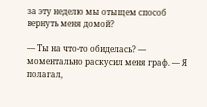за эту неделю мы отыщем способ вернуть меня домой?

— Ты на что-то обиделась? — моментально раскусил меня граф. — Я полагал,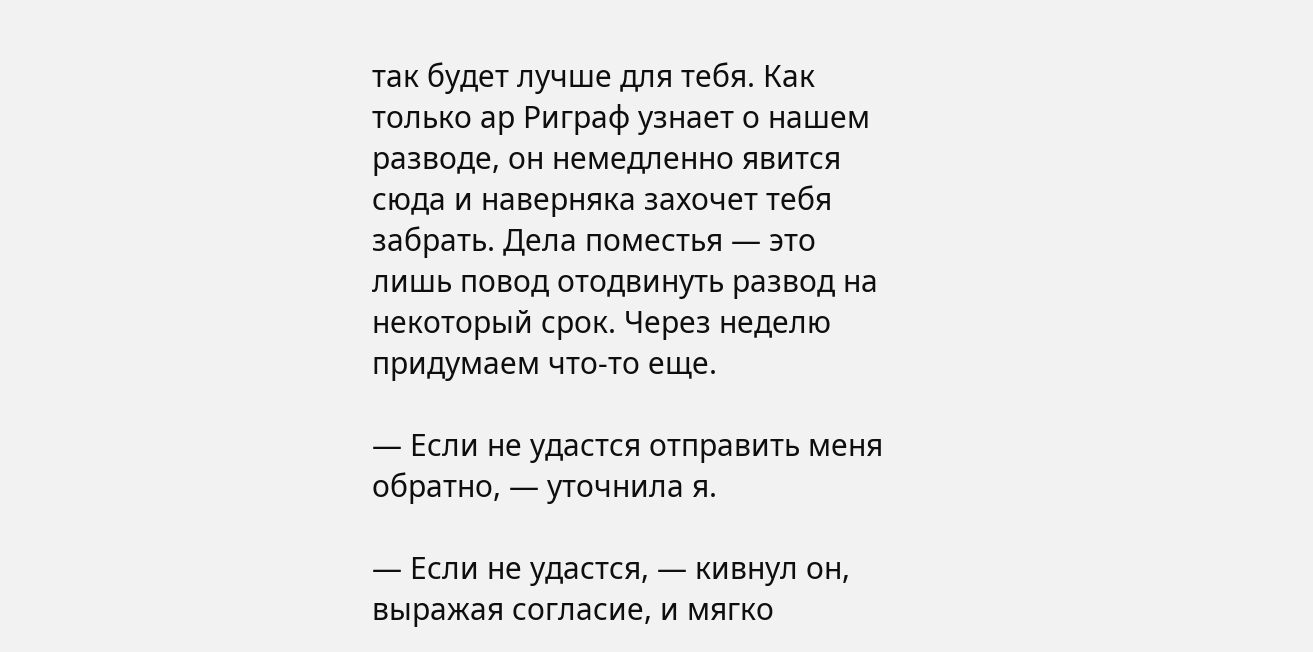так будет лучше для тебя. Как только ар Риграф узнает о нашем разводе, он немедленно явится сюда и наверняка захочет тебя забрать. Дела поместья — это лишь повод отодвинуть развод на некоторый срок. Через неделю придумаем что-то еще.

— Если не удастся отправить меня обратно, — уточнила я.

— Если не удастся, — кивнул он, выражая согласие, и мягко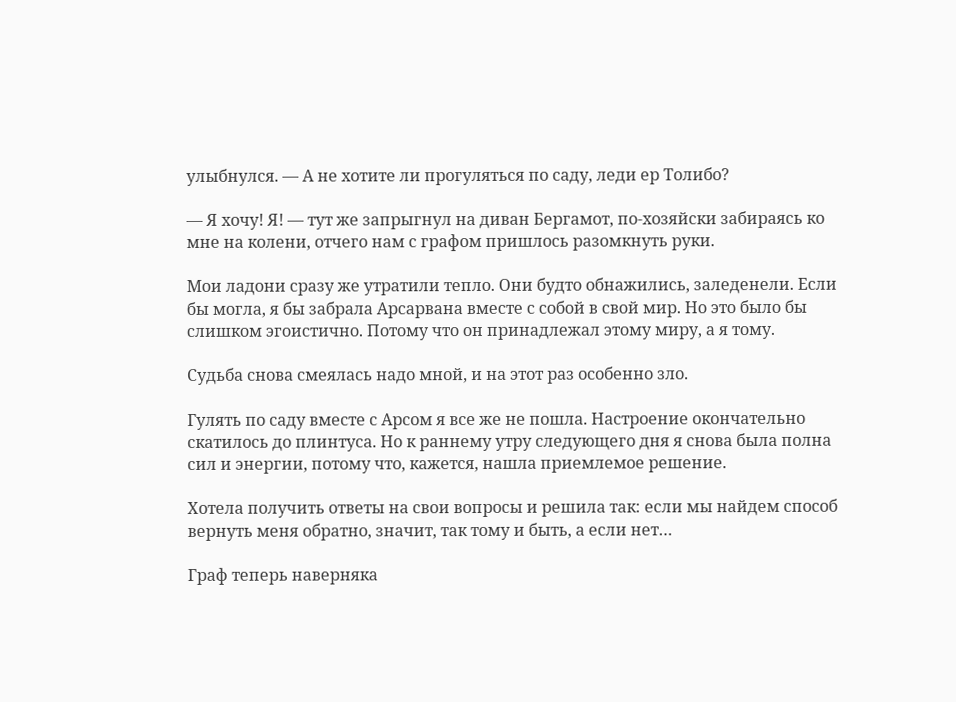улыбнулся. — А не хотите ли прогуляться по саду, леди ер Толибо?

— Я хочу! Я! — тут же запрыгнул на диван Бергамот, по-хозяйски забираясь ко мне на колени, отчего нам с графом пришлось разомкнуть руки.

Мои ладони сразу же утратили тепло. Они будто обнажились, заледенели. Если бы могла, я бы забрала Арсарвана вместе с собой в свой мир. Но это было бы слишком эгоистично. Потому что он принадлежал этому миру, а я тому.

Судьба снова смеялась надо мной, и на этот раз особенно зло.

Гулять по саду вместе с Арсом я все же не пошла. Настроение окончательно скатилось до плинтуса. Но к раннему утру следующего дня я снова была полна сил и энергии, потому что, кажется, нашла приемлемое решение.

Хотела получить ответы на свои вопросы и решила так: если мы найдем способ вернуть меня обратно, значит, так тому и быть, а если нет…

Граф теперь наверняка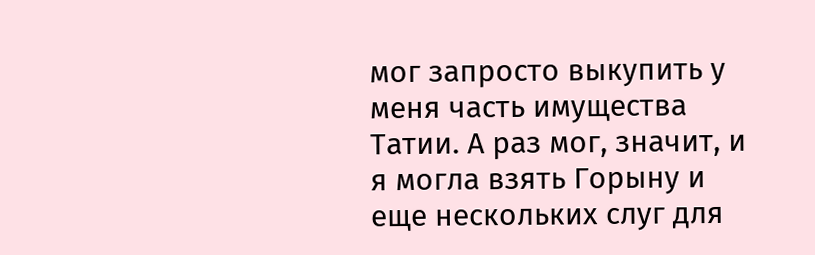мог запросто выкупить у меня часть имущества Татии. А раз мог, значит, и я могла взять Горыну и еще нескольких слуг для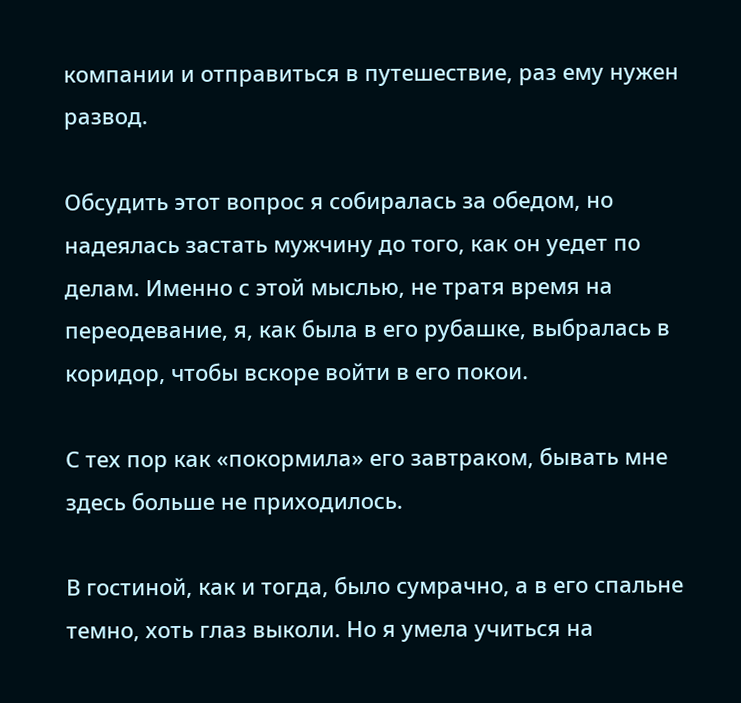компании и отправиться в путешествие, раз ему нужен развод.

Обсудить этот вопрос я собиралась за обедом, но надеялась застать мужчину до того, как он уедет по делам. Именно с этой мыслью, не тратя время на переодевание, я, как была в его рубашке, выбралась в коридор, чтобы вскоре войти в его покои.

С тех пор как «покормила» его завтраком, бывать мне здесь больше не приходилось.

В гостиной, как и тогда, было сумрачно, а в его спальне темно, хоть глаз выколи. Но я умела учиться на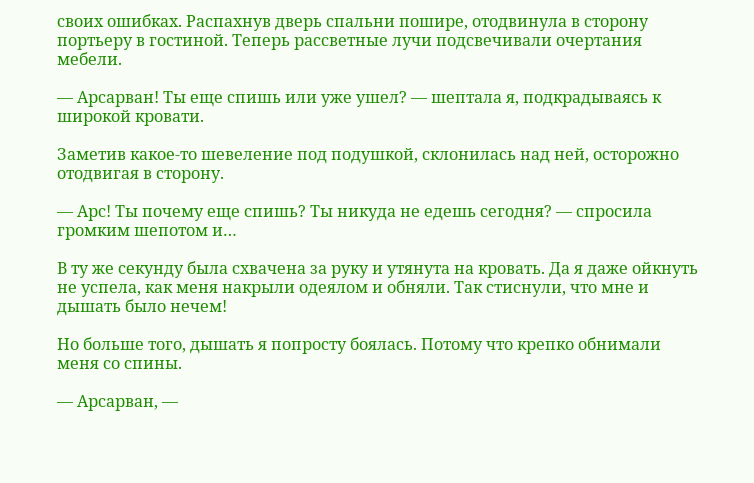своих ошибках. Распахнув дверь спальни пошире, отодвинула в сторону портьеру в гостиной. Теперь рассветные лучи подсвечивали очертания мебели.

— Арсарван! Ты еще спишь или уже ушел? — шептала я, подкрадываясь к широкой кровати.

Заметив какое-то шевеление под подушкой, склонилась над ней, осторожно отодвигая в сторону.

— Арс! Ты почему еще спишь? Ты никуда не едешь сегодня? — спросила громким шепотом и…

В ту же секунду была схвачена за руку и утянута на кровать. Да я даже ойкнуть не успела, как меня накрыли одеялом и обняли. Так стиснули, что мне и дышать было нечем!

Но больше того, дышать я попросту боялась. Потому что крепко обнимали меня со спины.

— Арсарван, —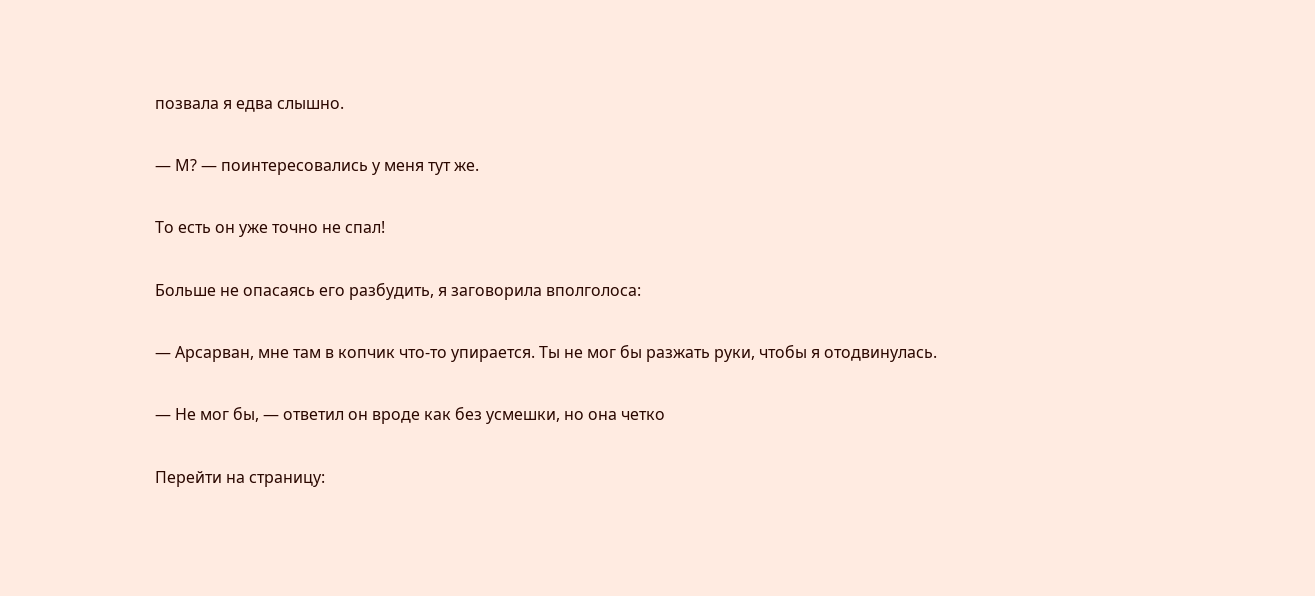позвала я едва слышно.

— М? — поинтересовались у меня тут же.

То есть он уже точно не спал!

Больше не опасаясь его разбудить, я заговорила вполголоса:

— Арсарван, мне там в копчик что-то упирается. Ты не мог бы разжать руки, чтобы я отодвинулась.

— Не мог бы, — ответил он вроде как без усмешки, но она четко

Перейти на страницу: